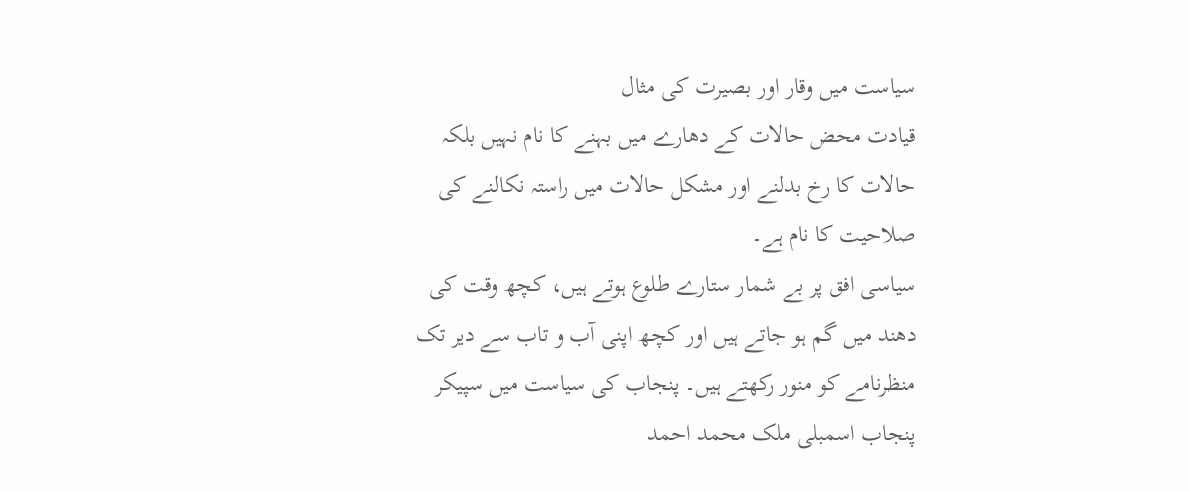سیاست میں وقار اور بصیرت کی مثال
قیادت محض حالات کے دھارے میں بہنے کا نام نہیں بلکہ حالات کا رخ بدلنے اور مشکل حالات میں راستہ نکالنے کی صلاحیت کا نام ہے۔
سیاسی افق پر بے شمار ستارے طلوع ہوتے ہیں، کچھ وقت کی دھند میں گم ہو جاتے ہیں اور کچھ اپنی آب و تاب سے دیر تک منظرنامے کو منور رکھتے ہیں۔ پنجاب کی سیاست میں سپیکر پنجاب اسمبلی ملک محمد احمد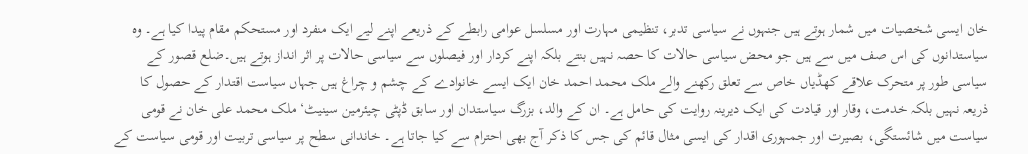خان ایسی شخصیات میں شمار ہوتے ہیں جنہوں نے سیاسی تدبر، تنظیمی مہارت اور مسلسل عوامی رابطے کے ذریعے اپنے لیے ایک منفرد اور مستحکم مقام پیدا کیا ہے۔ وہ سیاستدانوں کی اس صف میں سے ہیں جو محض سیاسی حالات کا حصہ نہیں بنتے بلکہ اپنے کردار اور فیصلوں سے سیاسی حالات پر اثر انداز ہوتے ہیں۔ضلع قصور کے سیاسی طور پر متحرک علاقے کھڈیاں خاص سے تعلق رکھنے والے ملک محمد احمد خان ایک ایسے خانوادے کے چشم و چراغ ہیں جہاں سیاست اقتدار کے حصول کا ذریعہ نہیں بلکہ خدمت، وقار اور قیادت کی ایک دیرینہ روایت کی حامل ہے۔ ان کے والد، بزرگ سیاستدان اور سابق ڈپٹی چیئرمین سینیٹ‘ ملک محمد علی خان نے قومی سیاست میں شائستگی، بصیرت اور جمہوری اقدار کی ایسی مثال قائم کی جس کا ذکر آج بھی احترام سے کیا جاتا ہے۔ خاندانی سطح پر سیاسی تربیت اور قومی سیاست کے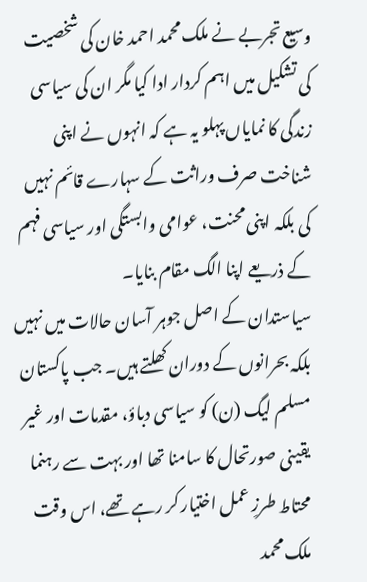وسیع تجربے نے ملک محمد احمد خان کی شخصیت کی تشکیل میں اہم کردار ادا کیا مگر ان کی سیاسی زندگی کا نمایاں پہلو یہ ہے کہ انہوں نے اپنی شناخت صرف وراثت کے سہارے قائم نہیں کی بلکہ اپنی محنت، عوامی وابستگی اور سیاسی فہم کے ذریعے اپنا الگ مقام بنایا۔
سیاستدان کے اصل جوہر آسان حالات میں نہیں بلکہ بحرانوں کے دوران کھلتے ہیں۔ جب پاکستان مسلم لیگ (ن) کو سیاسی دباؤ، مقدمات اور غیر یقینی صورتحال کا سامنا تھا اور بہت سے رہنما محتاط طرزِ عمل اختیار کر رہے تھے، اس وقت ملک محمد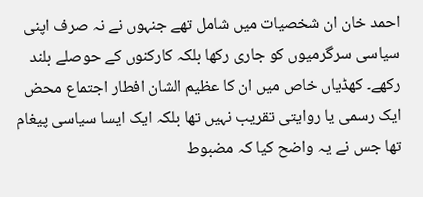احمد خان ان شخصیات میں شامل تھے جنہوں نے نہ صرف اپنی سیاسی سرگرمیوں کو جاری رکھا بلکہ کارکنوں کے حوصلے بلند رکھے۔ کھڈیاں خاص میں ان کا عظیم الشان افطار اجتماع محض ایک رسمی یا روایتی تقریب نہیں تھا بلکہ ایک ایسا سیاسی پیغام تھا جس نے یہ واضح کیا کہ مضبوط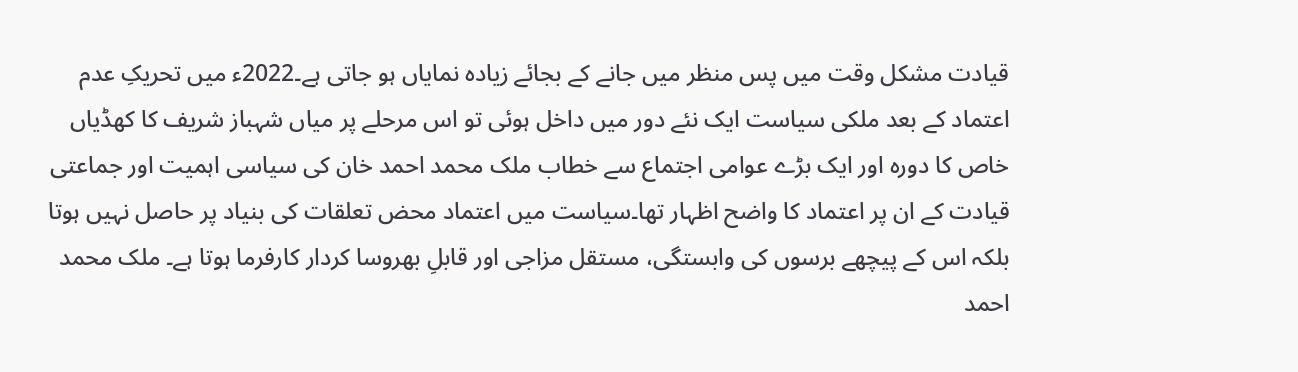قیادت مشکل وقت میں پس منظر میں جانے کے بجائے زیادہ نمایاں ہو جاتی ہے۔2022ء میں تحریکِ عدم اعتماد کے بعد ملکی سیاست ایک نئے دور میں داخل ہوئی تو اس مرحلے پر میاں شہباز شریف کا کھڈیاں خاص کا دورہ اور ایک بڑے عوامی اجتماع سے خطاب ملک محمد احمد خان کی سیاسی اہمیت اور جماعتی قیادت کے ان پر اعتماد کا واضح اظہار تھا۔سیاست میں اعتماد محض تعلقات کی بنیاد پر حاصل نہیں ہوتا بلکہ اس کے پیچھے برسوں کی وابستگی، مستقل مزاجی اور قابلِ بھروسا کردار کارفرما ہوتا ہے۔ ملک محمد احمد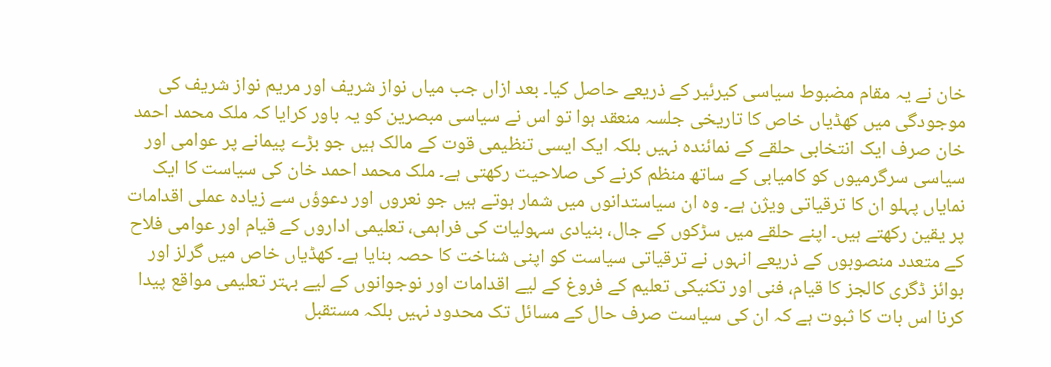خان نے یہ مقام مضبوط سیاسی کیرئیر کے ذریعے حاصل کیا۔ بعد ازاں جب میاں نواز شریف اور مریم نواز شریف کی موجودگی میں کھڈیاں خاص کا تاریخی جلسہ منعقد ہوا تو اس نے سیاسی مبصرین کو یہ باور کرایا کہ ملک محمد احمد خان صرف ایک انتخابی حلقے کے نمائندہ نہیں بلکہ ایک ایسی تنظیمی قوت کے مالک ہیں جو بڑے پیمانے پر عوامی اور سیاسی سرگرمیوں کو کامیابی کے ساتھ منظم کرنے کی صلاحیت رکھتی ہے۔ ملک محمد احمد خان کی سیاست کا ایک نمایاں پہلو ان کا ترقیاتی ویژن ہے۔ وہ ان سیاستدانوں میں شمار ہوتے ہیں جو نعروں اور دعوؤں سے زیادہ عملی اقدامات پر یقین رکھتے ہیں۔ اپنے حلقے میں سڑکوں کے جال، بنیادی سہولیات کی فراہمی، تعلیمی اداروں کے قیام اور عوامی فلاح کے متعدد منصوبوں کے ذریعے انہوں نے ترقیاتی سیاست کو اپنی شناخت کا حصہ بنایا ہے۔ کھڈیاں خاص میں گرلز اور بوائز ڈگری کالجز کا قیام، فنی اور تکنیکی تعلیم کے فروغ کے لیے اقدامات اور نوجوانوں کے لیے بہتر تعلیمی مواقع پیدا کرنا اس بات کا ثبوت ہے کہ ان کی سیاست صرف حال کے مسائل تک محدود نہیں بلکہ مستقبل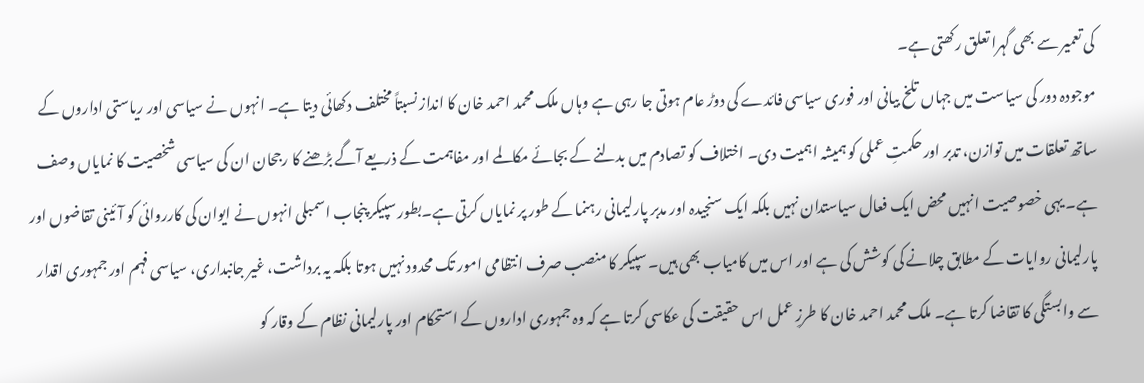کی تعمیر سے بھی گہرا تعلق رکھتی ہے۔
موجودہ دور کی سیاست میں جہاں تلخ بیانی اور فوری سیاسی فائدے کی دوڑ عام ہوتی جا رہی ہے وہاں ملک محمد احمد خان کا انداز نسبتاً مختلف دکھائی دیتا ہے۔ انہوں نے سیاسی اور ریاستی اداروں کے ساتھ تعلقات میں توازن، تدبر اور حکمتِ عملی کو ہمیشہ اہمیت دی۔ اختلاف کو تصادم میں بدلنے کے بجائے مکالمے اور مفاہمت کے ذریعے آگے بڑھنے کا رجحان ان کی سیاسی شخصیت کا نمایاں وصف ہے۔ یہی خصوصیت انہیں محض ایک فعال سیاستدان نہیں بلکہ ایک سنجیدہ اور مدبر پارلیمانی رہنما کے طور پر نمایاں کرتی ہے۔بطور سپیکر پنجاب اسمبلی انہوں نے ایوان کی کارروائی کو آئینی تقاضوں اور پارلیمانی روایات کے مطابق چلانے کی کوشش کی ہے اور اس میں کامیاب بھی ہیں۔ سپیکر کا منصب صرف انتظامی امور تک محدود نہیں ہوتا بلکہ یہ برداشت، غیر جانبداری، سیاسی فہم اور جمہوری اقدار سے وابستگی کا تقاضا کرتا ہے۔ ملک محمد احمد خان کا طرزِ عمل اس حقیقت کی عکاسی کرتا ہے کہ وہ جمہوری اداروں کے استحکام اور پارلیمانی نظام کے وقار کو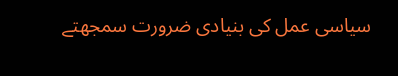سیاسی عمل کی بنیادی ضرورت سمجھتے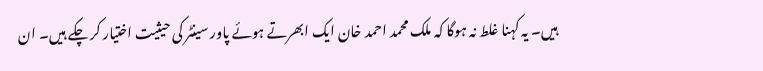ہیں۔ یہ کہنا غلط نہ ہوگا کہ ملک محمد احمد خان ایک ابھرتے ہوئے پاور سینٹر کی حیثیت اختیار کر چکے ہیں۔ ان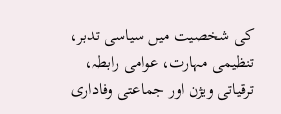کی شخصیت میں سیاسی تدبر، تنظیمی مہارت، عوامی رابطہ، ترقیاتی ویژن اور جماعتی وفاداری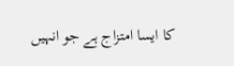کا ایسا امتزاج ہے جو انہیں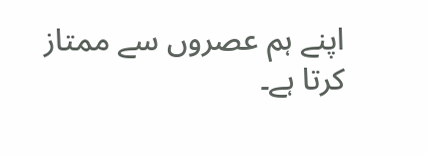اپنے ہم عصروں سے ممتاز کرتا ہے۔